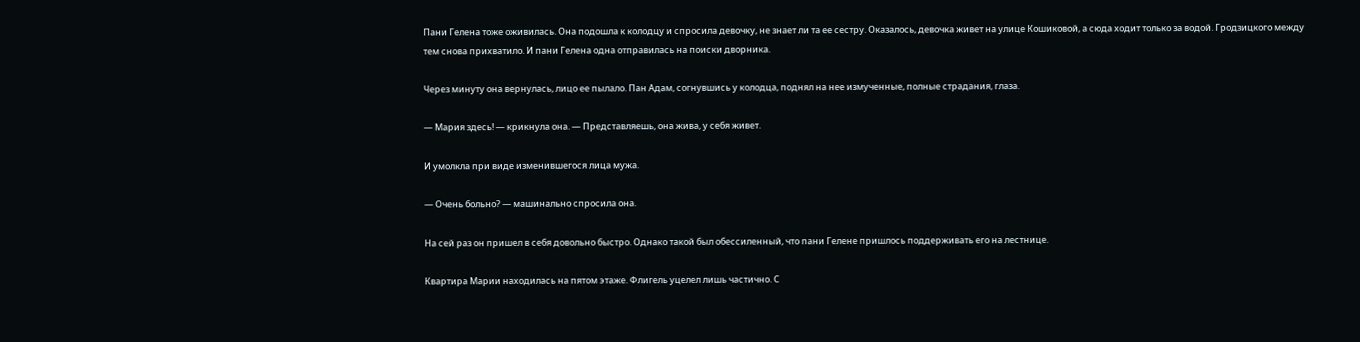Пани Гелена тоже оживилась. Она подошла к колодцу и спросила девочку, не знает ли та ее сестру. Оказалось, девочка живет на улице Кошиковой, а сюда ходит только за водой. Гродзицкого между тем снова прихватило. И пани Гелена одна отправилась на поиски дворника.

Через минуту она вернулась, лицо ее пылало. Пан Адам, согнувшись у колодца, поднял на нее измученные, полные страдания, глаза.

— Мария здесь! — крикнула она. — Представляешь, она жива, у себя живет.

И умолкла при виде изменившегося лица мужа.

— Очень больно? — машинально спросила она.

На сей раз он пришел в себя довольно быстро. Однако такой был обессиленный, что пани Гелене пришлось поддерживать его на лестнице.

Квартира Марии находилась на пятом этаже. Флигель уцелел лишь частично. С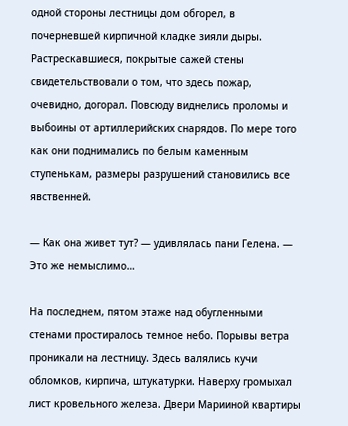одной стороны лестницы дом обгорел, в почерневшей кирпичной кладке зияли дыры. Растрескавшиеся, покрытые сажей стены свидетельствовали о том, что здесь пожар, очевидно, догорал. Повсюду виднелись проломы и выбоины от артиллерийских снарядов. По мере того как они поднимались по белым каменным ступенькам, размеры разрушений становились все явственней.

— Как она живет тут? — удивлялась пани Гелена. — Это же немыслимо…

На последнем, пятом этаже над обугленными стенами простиралось темное небо. Порывы ветра проникали на лестницу. Здесь валялись кучи обломков, кирпича, штукатурки. Наверху громыхал лист кровельного железа. Двери Марииной квартиры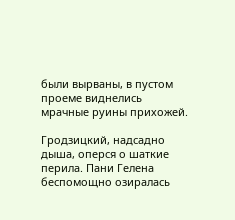были вырваны, в пустом проеме виднелись мрачные руины прихожей.

Гродзицкий, надсадно дыша, оперся о шаткие перила. Пани Гелена беспомощно озиралась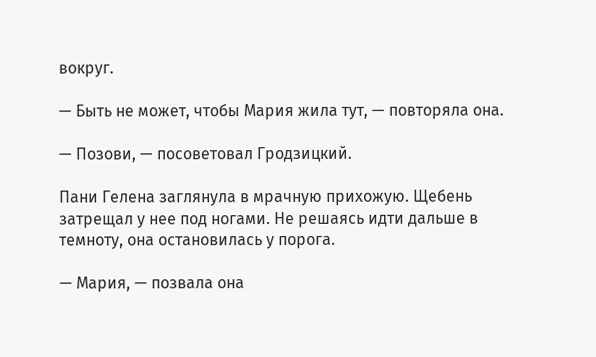вокруг.

— Быть не может, чтобы Мария жила тут, — повторяла она.

— Позови, — посоветовал Гродзицкий.

Пани Гелена заглянула в мрачную прихожую. Щебень затрещал у нее под ногами. Не решаясь идти дальше в темноту, она остановилась у порога.

— Мария, — позвала она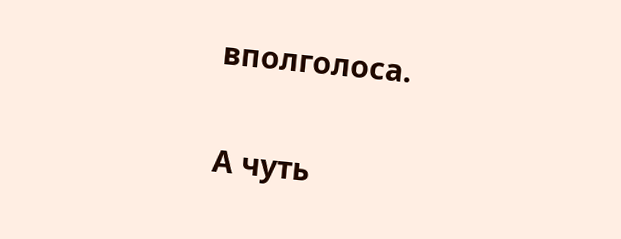вполголоса.

А чуть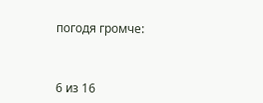погодя громче:



6 из 16